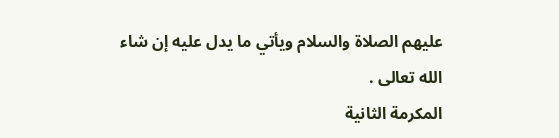عليهم الصلاة والسلام ويأتي ما يدل عليه إن شاء الله تعالى .
المكرمة الثانية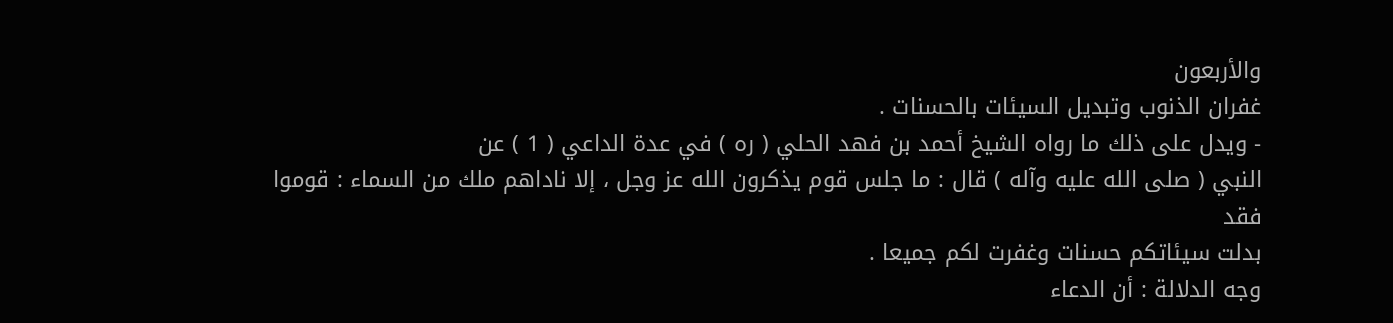والأربعون
غفران الذنوب وتبديل السيئات بالحسنات .
- ويدل على ذلك ما رواه الشيخ أحمد بن فهد الحلي ( ره ) في عدة الداعي ( 1 ) عن
النبي ( صلى الله عليه وآله ) قال : ما جلس قوم يذكرون الله عز وجل ، إلا ناداهم ملك من السماء : قوموا فقد
بدلت سيئاتكم حسنات وغفرت لكم جميعا .
وجه الدلالة : أن الدعاء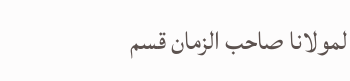لمولانا صاحب الزمان قسم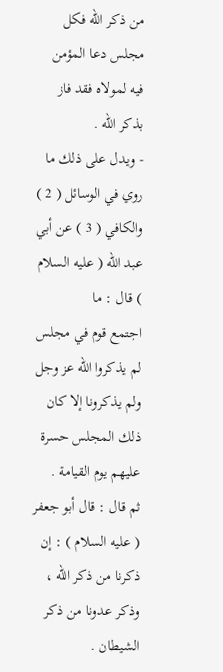من ذكر الله فكل مجلس دعا المؤمن
فيه لمولاه فقد فاز بذكر الله .
- ويدل على ذلك ما روي في الوسائل ( 2 ) والكافي ( 3 ) عن أبي عبد الله ( عليه السلام ) قال : ما
اجتمع قوم في مجلس لم يذكروا الله عز وجل ولم يذكرونا إلا كان ذلك المجلس حسرة
عليهم يوم القيامة .
ثم قال : قال أبو جعفر ( عليه السلام ) : إن ذكرنا من ذكر الله ، وذكر عدونا من ذكر الشيطان .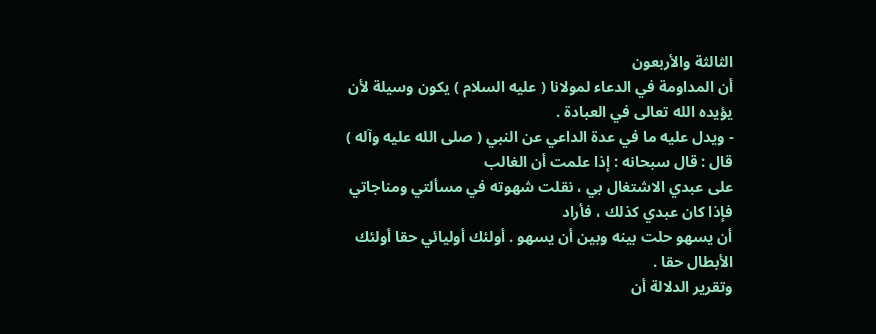الثالثة والأربعون
أن المداومة في الدعاء لمولانا ( عليه السلام ) يكون وسيلة لأن يؤيده الله تعالى في العبادة .
- ويدل عليه ما في عدة الداعي عن النبي ( صلى الله عليه وآله ) قال : قال سبحانه : إذا علمت أن الغالب
على عبدي الاشتغال بي ، نقلت شهوته في مسألتي ومناجاتي فإذا كان عبدي كذلك ، فأراد
أن يسهو حلت بينه وبين أن يسهو . أولئك أوليائي حقا أولئك الأبطال حقا .
وتقرير الدلالة أن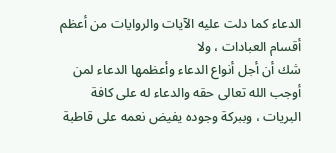الدعاء كما دلت عليه الآيات والروايات من أعظم أقسام العبادات ، ولا
شك أن أجل أنواع الدعاء وأعظمها الدعاء لمن أوجب الله تعالى حقه والدعاء له على كافة
البريات ، وببركة وجوده يفيض نعمه على قاطبة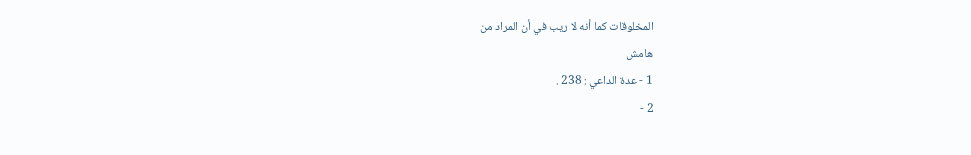المخلوقات كما أنه لا ريب في أن المراد من
هامش
1 - عدة الداعي : 238 .
2 -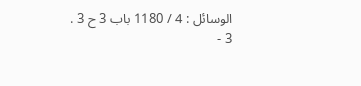الوسائل : 4 / 1180 باب 3 ح 3 .
3 -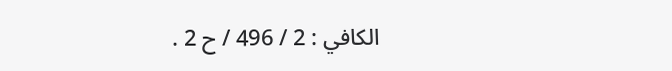الكافي : 2 / 496 / ح 2 .